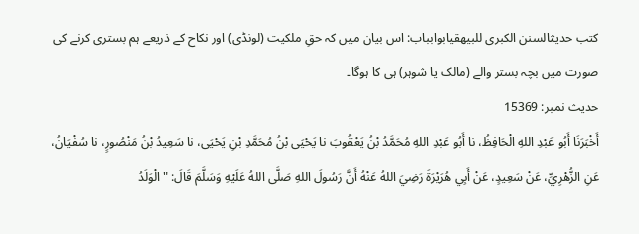کتب حدیثالسنن الكبرى للبيهقيابوابباب: اس بیان میں کہ حقِ ملکیت (لونڈی) اور نکاح کے ذریعے ہم بستری کرنے کی صورت میں بچہ بستر والے (مالک یا شوہر) ہی کا ہوگا۔
حدیث نمبر: 15369
أَخْبَرَنَا أَبُو عَبْدِ اللهِ الْحَافِظُ، نا أَبُو عَبْدِ اللهِ مُحَمَّدُ بْنُ يَعْقُوبَ نا يَحْيَى بْنُ مُحَمَّدِ بْنِ يَحْيَى، نا سَعِيدُ بْنُ مَنْصُورٍ، نا سُفْيَانُ، عَنِ الزُّهْرِيِّ، عَنْ سَعِيدٍ، عَنْ أَبِي هُرَيْرَةَ رَضِيَ اللهُ عَنْهُ أَنَّ رَسُولَ اللهِ صَلَّى اللهُ عَلَيْهِ وَسَلَّمَ قَالَ: " الْوَلَدُ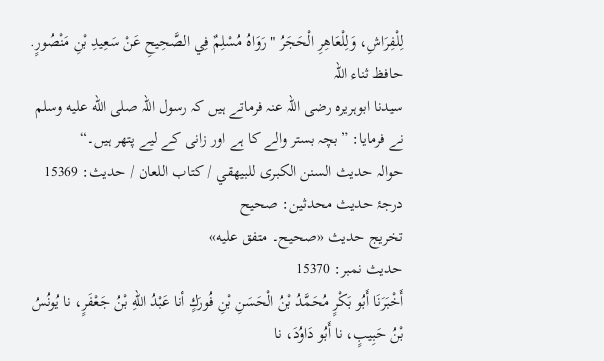لِلْفِرَاشِ، وَلِلْعَاهِرِ الْحَجَرُ " رَوَاهُ مُسْلِمٌ فِي الصَّحِيحِ عَنْ سَعِيدِ بْنِ مَنْصُورٍ.
حافظ ثناء اللہ
سیدنا ابوہریرہ رضی اللہ عنہ فرماتے ہیں کہ رسول اللہ صلى الله عليه وسلم نے فرمایا: ”بچہ بستر والے کا ہے اور زانی کے لیے پتھر ہیں۔“
حوالہ حدیث السنن الكبرى للبيهقي / كتاب اللعان / حدیث: 15369
درجۂ حدیث محدثین: صحيح
تخریج حدیث «صحيح۔ متفق عليه»
حدیث نمبر: 15370
أَخْبَرَنَا أَبُو بَكْرٍ مُحَمَّدُ بْنُ الْحَسَنِ بْنِ فُورَكٍ أنا عَبْدُ اللهِ بْنُ جَعْفَرٍ، نا يُونُسُ بْنُ حَبِيبٍ، نا أَبُو دَاوُدَ، نا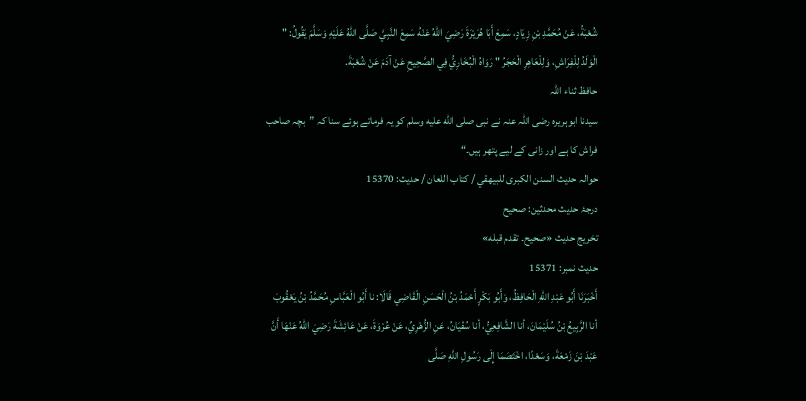شُعْبَةُ، عَنْ مُحَمَّدِ بْنِ زِيَادٍ، سَمِعَ أَبَا هُرَيْرَةَ رَضِيَ اللهُ عَنْهُ سَمِعَ النَّبِيَّ صَلَّى اللهُ عَلَيْهِ وَسَلَّمَ يَقُولُ: " الْوَلَدُ لِلْفِرَاشِ، وَلِلْعَاهِرِ الْحَجَرُ " رَوَاهُ الْبُخَارِيُّ فِي الصَّحِيحِ عَنْ آدَمَ عَنْ شُعْبَةَ.
حافظ ثناء اللہ
سیدنا ابوہریرہ رضی اللہ عنہ نے نبی صلى الله عليه وسلم کو یہ فرماتے ہوئے سنا کہ ”بچہ صاحب فراش کا ہے اور زانی کے لیے پتھر ہیں۔“
حوالہ حدیث السنن الكبرى للبيهقي / كتاب اللعان / حدیث: 15370
درجۂ حدیث محدثین: صحيح
تخریج حدیث «صحيح۔ تقدم قبله»
حدیث نمبر: 15371
أَخْبَرَنَا أَبُو عَبْدِ اللهِ الْحَافِظُ، وَأَبُو بَكْرٍ أَحْمَدُ بْنُ الْحَسَنِ الْقَاضِي قَالَا: نا أَبُو الْعَبَّاسِ مُحَمَّدُ بْنُ يَعْقُوبَ أنا الرَّبِيعُ بْنُ سُلَيْمَانَ، أنا الشَّافِعِيُّ، أنا سُفْيَانُ، عَنِ الزُّهْرِيِّ، عَنْ عُرْوَةَ، عَنْ عَائِشَةَ رَضِيَ اللهُ عَنْهَا أَنَّ عَبْدَ بْنَ زَمْعَةَ، وَسَعْدًا، اخْتَصَمَا إِلَى رَسُولِ اللهِ صَلَّى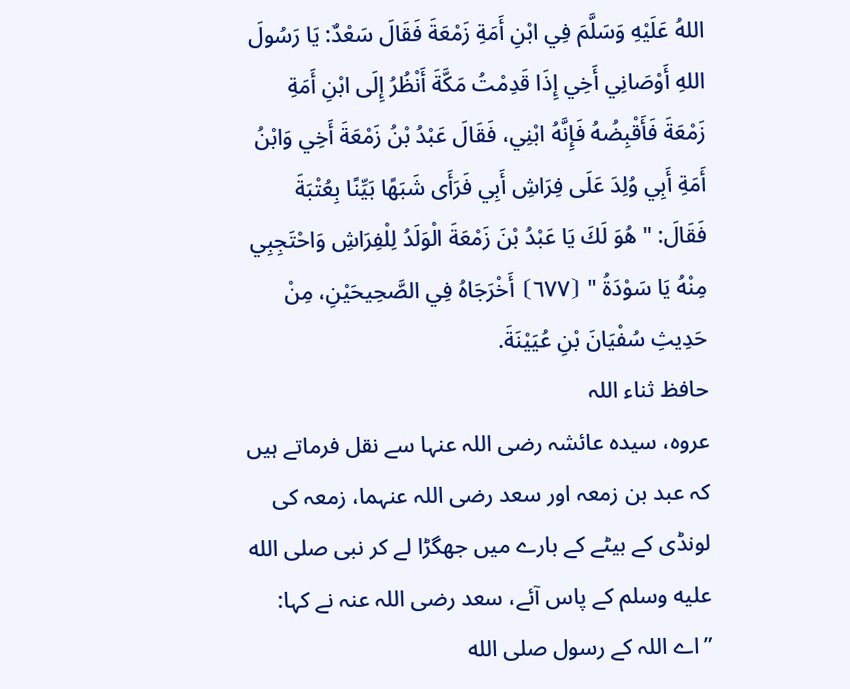اللهُ عَلَيْهِ وَسَلَّمَ فِي ابْنِ أَمَةِ زَمْعَةَ فَقَالَ سَعْدٌ: يَا رَسُولَ اللهِ أَوْصَانِي أَخِي إِذَا قَدِمْتُ مَكَّةَ أَنْظُرُ إِلَى ابْنِ أَمَةِ زَمْعَةَ فَأَقْبِضُهُ فَإِنَّهُ ابْنِي، فَقَالَ عَبْدُ بْنُ زَمْعَةَ أَخِي وَابْنُ أَمَةِ أَبِي وُلِدَ عَلَى فِرَاشِ أَبِي فَرَأَى شَبَهًا بَيِّنًا بِعُتْبَةَ فَقَالَ: " هُوَ لَكَ يَا عَبْدُ بْنَ زَمْعَةَ الْوَلَدُ لِلْفِرَاشِ وَاحْتَجِبِي مِنْهُ يَا سَوْدَةُ " ⦗٦٧٧⦘ أَخْرَجَاهُ فِي الصَّحِيحَيْنِ، مِنْ حَدِيثِ سُفْيَانَ بْنِ عُيَيْنَةَ.
حافظ ثناء اللہ
عروہ، سیدہ عائشہ رضی اللہ عنہا سے نقل فرماتے ہیں کہ عبد بن زمعہ اور سعد رضی اللہ عنہما، زمعہ کی لونڈی کے بیٹے کے بارے میں جھگڑا لے کر نبی صلى الله عليه وسلم کے پاس آئے، سعد رضی اللہ عنہ نے کہا: ”اے اللہ کے رسول صلى الله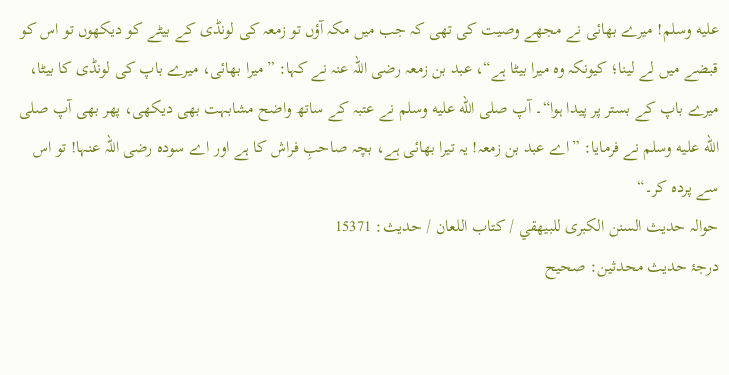عليه وسلم! میرے بھائی نے مجھے وصیت کی تھی کہ جب میں مکہ آؤں تو زمعہ کی لونڈی کے بیٹے کو دیکھوں تو اس کو قبضے میں لے لینا؛ کیونکہ وہ میرا بیٹا ہے“، عبد بن زمعہ رضی اللہ عنہ نے کہا: ”میرا بھائی، میرے باپ کی لونڈی کا بیٹا، میرے باپ کے بستر پر پیدا ہوا“۔ آپ صلى الله عليه وسلم نے عتبہ کے ساتھ واضح مشابہت بھی دیکھی، پھر بھی آپ صلى الله عليه وسلم نے فرمایا: ”اے عبد بن زمعہ! یہ تیرا بھائی ہے، بچہ صاحبِ فراش کا ہے اور اے سودہ رضی اللہ عنہا! تو اس سے پردہ کر۔“
حوالہ حدیث السنن الكبرى للبيهقي / كتاب اللعان / حدیث: 15371
درجۂ حدیث محدثین: صحيح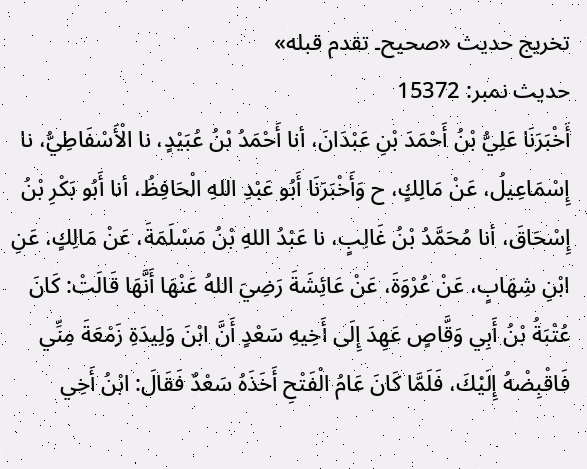تخریج حدیث «صحيح۔ تقدم قبله»
حدیث نمبر: 15372
أَخْبَرَنَا عَلِيُّ بْنُ أَحْمَدَ بْنِ عَبْدَانَ، أنا أَحْمَدُ بْنُ عُبَيْدٍ، نا الْأَسْفَاطِيُّ، نا إِسْمَاعِيلُ، عَنْ مَالِكٍ، ح وَأَخْبَرَنَا أَبُو عَبْدِ اللهِ الْحَافِظُ، أنا أَبُو بَكْرِ بْنُ إِسْحَاقَ، أنا مُحَمَّدُ بْنُ غَالِبٍ، نا عَبْدُ اللهِ بْنُ مَسْلَمَةَ، عَنْ مَالِكٍ، عَنِ ابْنِ شِهَابٍ، عَنْ عُرْوَةَ، عَنْ عَائِشَةَ رَضِيَ اللهُ عَنْهَا أَنَّهَا قَالَتْ: كَانَ عُتْبَةُ بْنُ أَبِي وَقَّاصٍ عَهِدَ إِلَى أَخِيهِ سَعْدٍ أَنَّ ابْنَ وَلِيدَةِ زَمْعَةَ مِنِّي فَاقْبِضْهُ إِلَيْكَ، فَلَمَّا كَانَ عَامُ الْفَتْحِ أَخَذَهُ سَعْدٌ فَقَالَ: ابْنُ أَخِي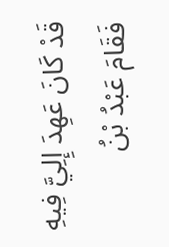قَدْ كَانَ عَهِدَ إِلِيَّ فِيهِ فَقَامَ عَبْدُ بْنُ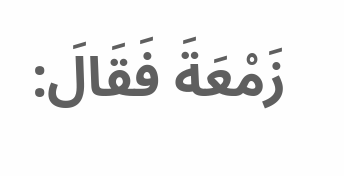زَمْعَةَ فَقَالَ: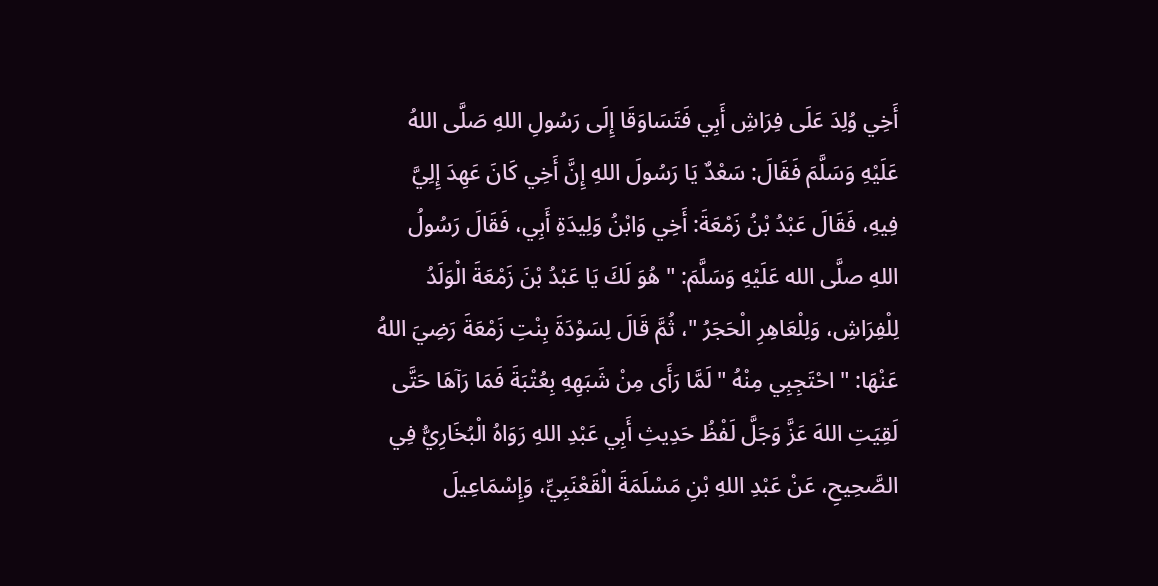أَخِي وُلِدَ عَلَى فِرَاشِ أَبِي فَتَسَاوَقَا إِلَى رَسُولِ اللهِ صَلَّى اللهُ عَلَيْهِ وَسَلَّمَ فَقَالَ: سَعْدٌ يَا رَسُولَ اللهِ إِنَّ أَخِي كَانَ عَهِدَ إِلِيَّ فِيهِ، فَقَالَ عَبْدُ بْنُ زَمْعَةَ: أَخِي وَابْنُ وَلِيدَةِ أَبِي، فَقَالَ رَسُولُ اللهِ صلَّى الله عَلَيْهِ وَسَلَّمَ: " هُوَ لَكَ يَا عَبْدُ بْنَ زَمْعَةَ الْوَلَدُ لِلْفِرَاشِ، وَلِلْعَاهِرِ الْحَجَرُ "، ثُمَّ قَالَ لِسَوْدَةَ بِنْتِ زَمْعَةَ رَضِيَ اللهُ عَنْهَا: " احْتَجِبِي مِنْهُ " لَمَّا رَأَى مِنْ شَبَهِهِ بِعُتْبَةَ فَمَا رَآهَا حَتَّى لَقِيَتِ اللهَ عَزَّ وَجَلَّ لَفْظُ حَدِيثِ أَبِي عَبْدِ اللهِ رَوَاهُ الْبُخَارِيُّ فِي الصَّحِيحِ، عَنْ عَبْدِ اللهِ بْنِ مَسْلَمَةَ الْقَعْنَبِيِّ، وَإِسْمَاعِيلَ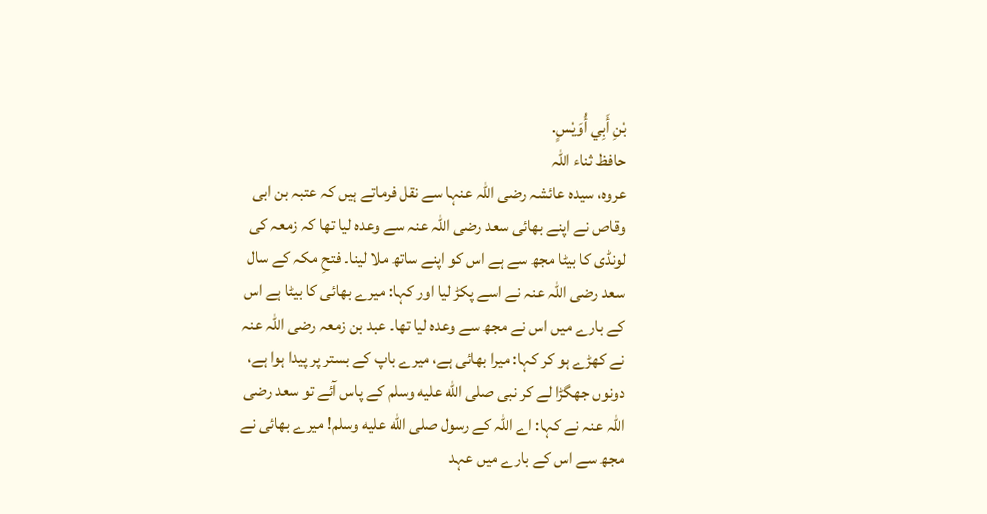بْنِ أَبِي أُوَيْسٍ.
حافظ ثناء اللہ
عروہ، سیدہ عائشہ رضی اللہ عنہا سے نقل فرماتے ہیں کہ عتبہ بن ابی وقاص نے اپنے بھائی سعد رضی اللہ عنہ سے وعدہ لیا تھا کہ زمعہ کی لونڈی کا بیٹا مجھ سے ہے اس کو اپنے ساتھ ملا لینا۔ فتحِ مکہ کے سال سعد رضی اللہ عنہ نے اسے پکڑ لیا اور کہا: میرے بھائی کا بیٹا ہے اس کے بارے میں اس نے مجھ سے وعدہ لیا تھا۔ عبد بن زمعہ رضی اللہ عنہ نے کھڑے ہو کر کہا: میرا بھائی ہے، میرے باپ کے بستر پر پیدا ہوا ہے، دونوں جھگڑا لے کر نبی صلى الله عليه وسلم کے پاس آئے تو سعد رضی اللہ عنہ نے کہا: اے اللہ کے رسول صلى الله عليه وسلم! میرے بھائی نے مجھ سے اس کے بارے میں عہد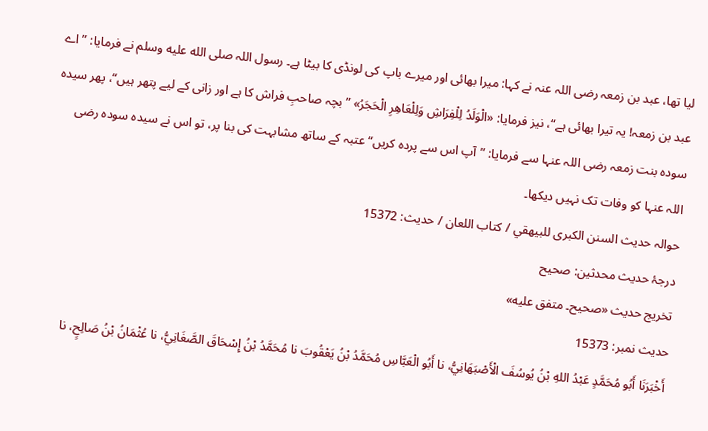لیا تھا، عبد بن زمعہ رضی اللہ عنہ نے کہا: میرا بھائی اور میرے باپ کی لونڈی کا بیٹا ہے۔ رسول اللہ صلى الله عليه وسلم نے فرمایا: ”اے عبد بن زمعہ! یہ تیرا بھائی ہے“، نیز فرمایا: «الْوَلَدُ لِلْفِرَاشِ وَلِلْعَاهِرِ الْحَجَرُ» ”بچہ صاحبِ فراش کا ہے اور زانی کے لیے پتھر ہیں“، پھر سیدہ سودہ بنت زمعہ رضی اللہ عنہا سے فرمایا: ”آپ اس سے پردہ کریں“ عتبہ کے ساتھ مشابہت کی بنا پر، تو اس نے سیدہ سودہ رضی اللہ عنہا کو وفات تک نہیں دیکھا۔
حوالہ حدیث السنن الكبرى للبيهقي / كتاب اللعان / حدیث: 15372
درجۂ حدیث محدثین: صحيح
تخریج حدیث «صحيح۔ متفق عليه»
حدیث نمبر: 15373
أَخْبَرَنَا أَبُو مُحَمَّدٍ عَبْدُ اللهِ بْنُ يُوسُفَ الْأَصْبَهَانِيُّ، نا أَبُو الْعَبَّاسِ مُحَمَّدُ بْنُ يَعْقُوبَ نا مُحَمَّدُ بْنُ إِسْحَاقَ الصَّغَانِيُّ، نا عُثْمَانُ بْنُ صَالِحٍ، نا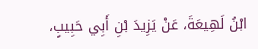ابْنُ لَهِيعَةَ، عَنْ يَزِيدَ بْنِ أَبِي حَبِيبٍ،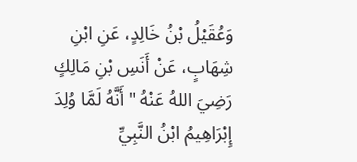وَعُقَيْلُ بْنُ خَالِدٍ، عَنِ ابْنِ شِهَابٍ، عَنْ أَنَسِ بْنِ مَالِكٍ رَضِيَ اللهُ عَنْهُ " أَنَّهُ لَمَّا وُلِدَ إِبْرَاهِيمُ ابْنُ النَّبِيِّ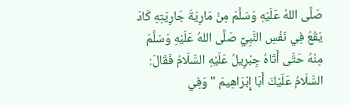صَلَّى اللهُ عَلَيْهِ وَسَلَّمَ مِنْ مَارِيَةَ جَارِيَتِهِ كَادَ يَقَعُ فِي نَفْسِ النَّبِيِّ صَلَّى اللهُ عَلَيْهِ وَسَلَّمَ مِنْهُ حَتَّى أَتَاهُ جِبْرِيلُ عَلَيْهِ السَّلَامُ فَقَالَ: السَّلَامُ عَلَيْكَ أَبَا إِبْرَاهِيمَ " وَفِي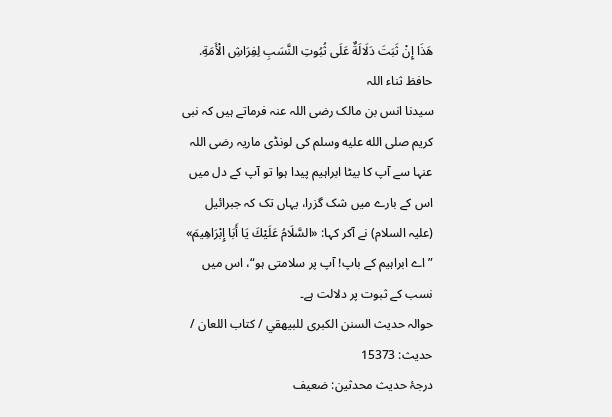هَذَا إِنْ ثَبَتَ دَلَالَةٌ عَلَى ثُبُوتِ النَّسَبِ لِفِرَاشِ الْأَمَةِ.
حافظ ثناء اللہ
سیدنا انس بن مالک رضی اللہ عنہ فرماتے ہیں کہ نبی کریم صلى الله عليه وسلم کی لونڈی ماریہ رضی اللہ عنہا سے آپ کا بیٹا ابراہیم پیدا ہوا تو آپ کے دل میں اس کے بارے میں شک گزرا، یہاں تک کہ جبرائیل (علیہ السلام) نے آکر کہا: «السَّلَامُ عَلَيْكَ يَا أَبَا إِبْرَاهِيمَ» ”اے ابراہیم کے باپ! آپ پر سلامتی ہو“، اس میں نسب کے ثبوت پر دلالت ہے۔
حوالہ حدیث السنن الكبرى للبيهقي / كتاب اللعان / حدیث: 15373
درجۂ حدیث محدثین: ضعيف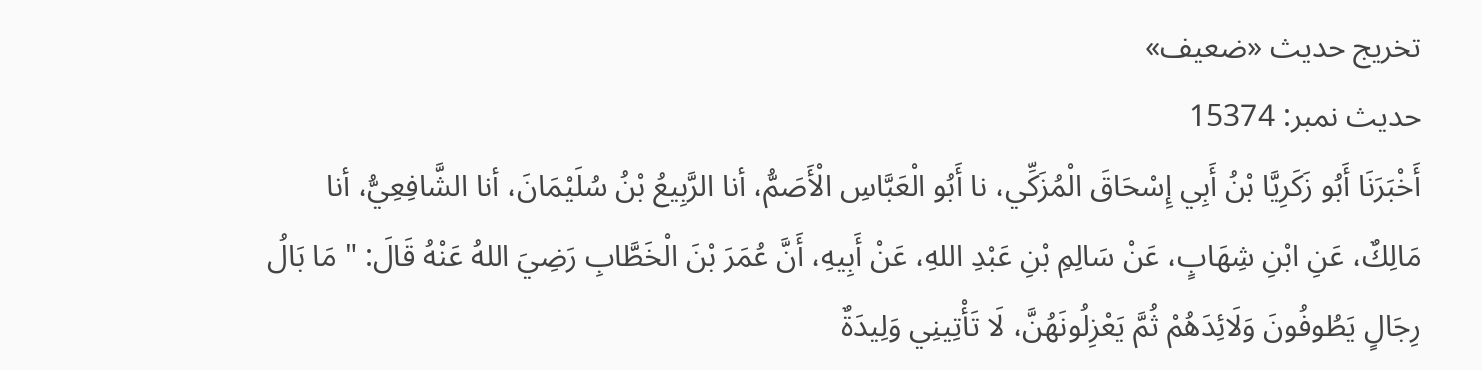تخریج حدیث «ضعيف»
حدیث نمبر: 15374
أَخْبَرَنَا أَبُو زَكَرِيَّا بْنُ أَبِي إِسْحَاقَ الْمُزَكِّي، نا أَبُو الْعَبَّاسِ الْأَصَمُّ، أنا الرَّبِيعُ بْنُ سُلَيْمَانَ، أنا الشَّافِعِيُّ، أنا مَالِكٌ، عَنِ ابْنِ شِهَابٍ، عَنْ سَالِمِ بْنِ عَبْدِ اللهِ، عَنْ أَبِيهِ، أَنَّ عُمَرَ بْنَ الْخَطَّابِ رَضِيَ اللهُ عَنْهُ قَالَ: " مَا بَالُ رِجَالٍ يَطُوفُونَ وَلَائِدَهُمْ ثُمَّ يَعْزِلُونَهُنَّ، لَا تَأْتِينِي وَلِيدَةٌ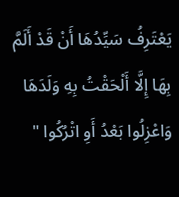يَعْتَرِفُ سَيِّدُهَا أَنْ قَدْ أَلَمَّ بِهَا إِلَّا أَلْحَقْتُ بِهِ وَلَدَهَا وَاعْزِلُوا بَعْدُ أَوِ اتْرُكُوا "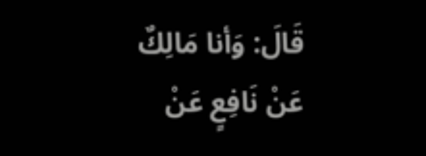قَالَ: وَأنا مَالِكٌ عَنْ نَافِعٍ عَنْ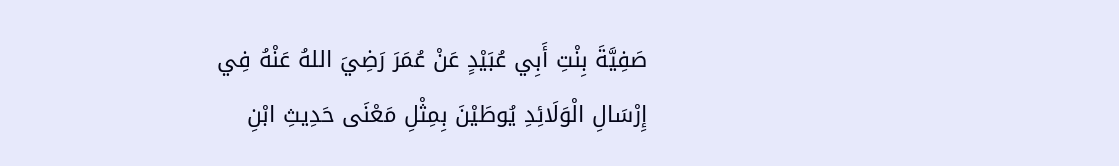صَفِيَّةَ بِنْتِ أَبِي عُبَيْدٍ عَنْ عُمَرَ رَضِيَ اللهُ عَنْهُ فِي إِرْسَالِ الْوَلَائِدِ يُوطَيْنَ بِمِثْلِ مَعْنَى حَدِيثِ ابْنِ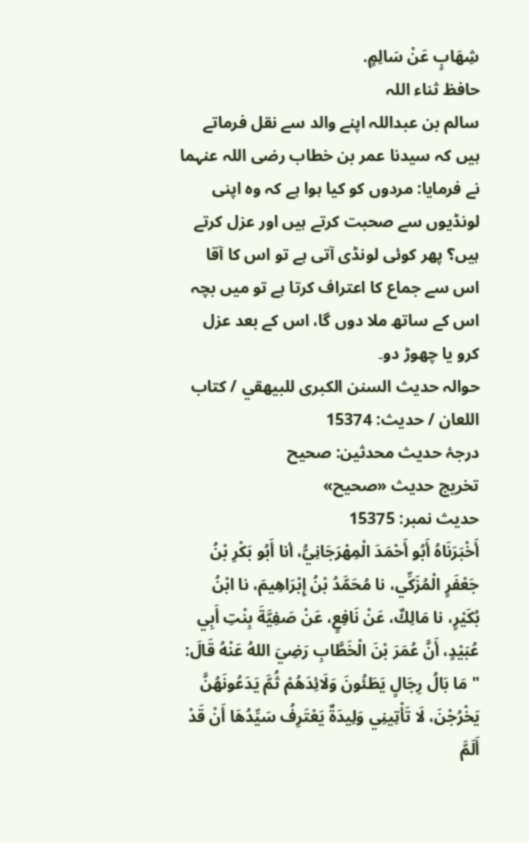شِهَابٍ عَنْ سَالِمٍ.
حافظ ثناء اللہ
سالم بن عبداللہ اپنے والد سے نقل فرماتے ہیں کہ سیدنا عمر بن خطاب رضی اللہ عنہما نے فرمایا: مردوں کو کیا ہوا ہے کہ وہ اپنی لونڈیوں سے صحبت کرتے ہیں اور عزل کرتے ہیں؟ پھر کوئی لونڈی آتی ہے تو اس کا آقا اس سے جماع کا اعتراف کرتا ہے تو میں بچہ اس کے ساتھ ملا دوں گا، اس کے بعد عزل کرو یا چھوڑ دو۔
حوالہ حدیث السنن الكبرى للبيهقي / كتاب اللعان / حدیث: 15374
درجۂ حدیث محدثین: صحيح
تخریج حدیث «صحيح»
حدیث نمبر: 15375
أَخْبَرَنَاهُ أَبُو أَحْمَدَ الْمِهْرَجَانِيُّ، أنا أَبُو بَكْرِ بْنُ جَعْفَرٍ الْمُزَكِّي، نا مُحَمَّدُ بْنُ إِبْرَاهِيمَ، نا ابْنُ بُكَيْرٍ، نا مَالِكٌ، عَنْ نَافِعٍ، عَنْ صَفِيَّةَ بِنْتِ أَبِي عُبَيْدٍ، أَنَّ عُمَرَ بْنَ الْخَطَّابِ رَضِيَ اللهُ عَنْهُ قَالَ: " مَا بَالُ رِجَالٍ يَطَئُونَ وَلَائِدَهُمْ ثُمَّ يَدَعُونَهُنَّ يَخْرُجْنَ، لَا تَأْتِينِي وَلِيدَةٌ يَعْتَرِفُ سَيِّدُهَا أَنْ قَدْ أَلَمَّ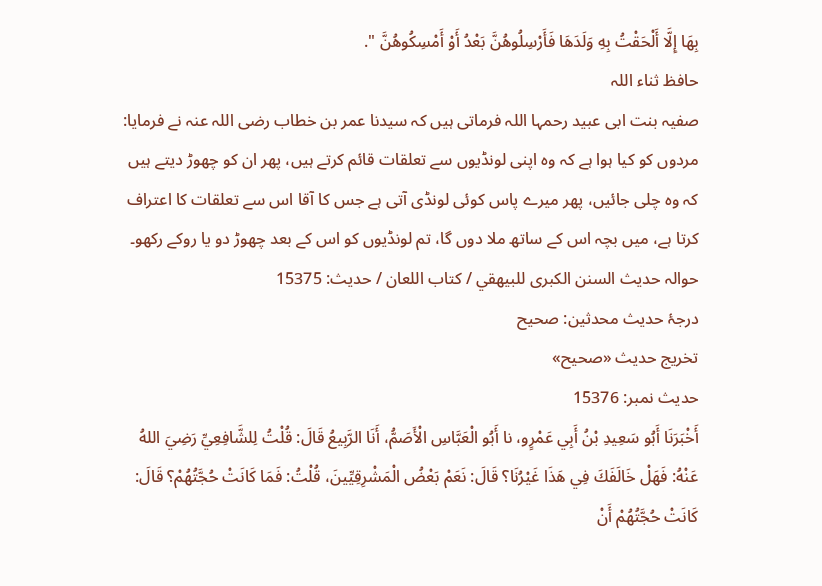بِهَا إِلَّا أَلْحَقْتُ بِهِ وَلَدَهَا فَأَرْسِلُوهُنَّ بَعْدُ أَوْ أَمْسِكُوهُنَّ ".
حافظ ثناء اللہ
صفیہ بنت ابی عبید رحمہا اللہ فرماتی ہیں کہ سیدنا عمر بن خطاب رضی اللہ عنہ نے فرمایا: مردوں کو کیا ہوا ہے کہ وہ اپنی لونڈیوں سے تعلقات قائم کرتے ہیں، پھر ان کو چھوڑ دیتے ہیں کہ وہ چلی جائیں، پھر میرے پاس کوئی لونڈی آتی ہے جس کا آقا اس سے تعلقات کا اعتراف کرتا ہے، میں بچہ اس کے ساتھ ملا دوں گا، تم لونڈیوں کو اس کے بعد چھوڑ دو یا روکے رکھو۔
حوالہ حدیث السنن الكبرى للبيهقي / كتاب اللعان / حدیث: 15375
درجۂ حدیث محدثین: صحيح
تخریج حدیث «صحيح»
حدیث نمبر: 15376
أَخْبَرَنَا أَبُو سَعِيدِ بْنُ أَبِي عَمْرٍو، نا أَبُو الْعَبَّاسِ الْأَصَمُّ، أَنَا الرَّبِيعُ قَالَ: قُلْتُ لِلشَّافِعِيِّ رَضِيَ اللهُ عَنْهُ: فَهَلْ خَالَفَكَ فِي هَذَا غَيْرُنَا؟ قَالَ: نَعَمْ بَعْضُ الْمَشْرِقِيِّينَ، قُلْتُ: فَمَا كَانَتْ حُجَّتُهُمْ؟ قَالَ: كَانَتْ حُجَّتُهُمْ أَنْ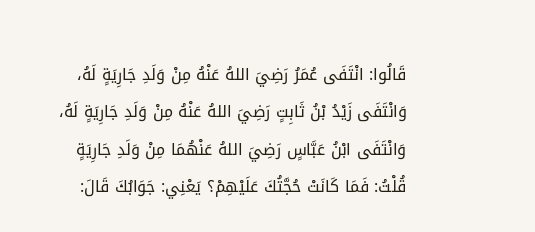قَالُوا: انْتَفَى عُمَرُ رَضِيَ اللهُ عَنْهُ مِنْ وَلَدِ جَارِيَةٍ لَهُ، وَانْتَفَى زَيْدُ بْنُ ثَابِتٍ رَضِيَ اللهُ عَنْهُ مِنْ وَلَدِ جَارِيَةٍ لَهُ، وَانْتَفَى ابْنُ عَبَّاسٍ رَضِيَ اللهُ عَنْهُمَا مِنْ وَلَدِ جَارِيَةٍ قُلْتُ: فَمَا كَانَتْ حُجَّتُكَ عَلَيْهِمْ؟ يَعْنِي: جَوَابُكَ قَالَ: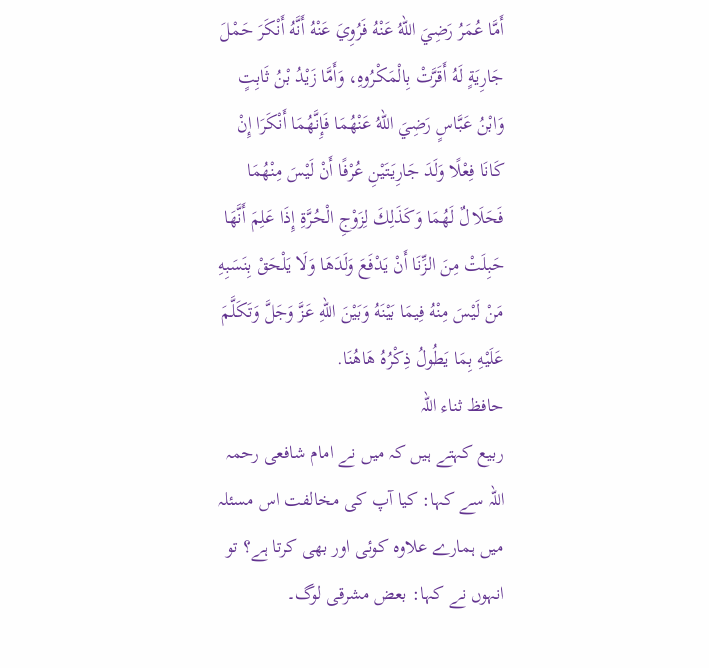أَمَّا عُمَرُ رَضِيَ اللهُ عَنْهُ فَرُوِيَ عَنْهُ أَنَّهُ أَنْكَرَ حَمْلَ جَارِيَةٍ لَهُ أَقَرَّتْ بِالْمَكْرُوهِ، وَأَمَّا زَيْدُ بْنُ ثَابِتٍ وَابْنُ عَبَّاسٍ رَضِيَ اللهُ عَنْهُمَا فَإِنَّهُمَا أَنْكَرَا إِنْ كَانَا فِعْلًا وَلَدَ جَارِيَتَيْنِ عُرْفًا أَنْ لَيْسَ مِنْهُمَا فَحَلَالٌ لَهُمَا وَكَذَلِكَ لِزَوْجِ الْحُرَّةِ إِذَا عَلِمَ أَنَّهَا حَبِلَتْ مِنَ الزِّنَا أَنْ يَدْفَعَ وَلَدَهَا وَلَا يَلْحَقْ بِنَسَبِهِ مَنْ لَيْسَ مِنْهُ فِيمَا بَيْنَهُ وَبَيْنَ اللهِ عَزَّ وَجَلَّ وَتَكَلَّمَ عَلَيْهِ بِمَا يَطُولُ ذِكْرُهُ هَاهُنَا.
حافظ ثناء اللہ
ربیع کہتے ہیں کہ میں نے امام شافعی رحمہ اللہ سے کہا: کیا آپ کی مخالفت اس مسئلہ میں ہمارے علاوہ کوئی اور بھی کرتا ہے؟ تو انہوں نے کہا: بعض مشرقی لوگ۔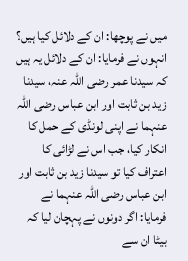میں نے پوچھا: ان کے دلائل کیا ہیں؟ انہوں نے فرمایا: ان کے دلائل یہ ہیں کہ سیدنا عمر رضی اللہ عنہ، سیدنا زید بن ثابت اور ابن عباس رضی اللہ عنہما نے اپنی لونڈی کے حمل کا انکار کیا، جب اس نے لڑائی کا اعتراف کیا تو سیدنا زید بن ثابت اور ابن عباس رضی اللہ عنہما نے فرمایا: اگر دونوں نے پہچان لیا کہ بیٹا ان سے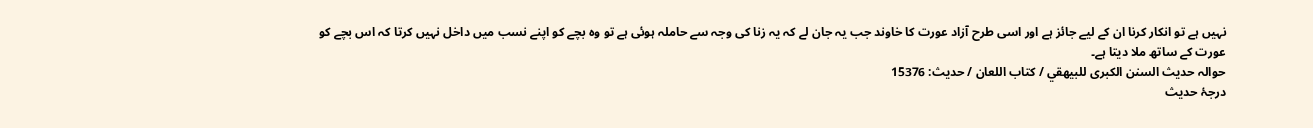نہیں ہے تو انکار کرنا ان کے لیے جائز ہے اور اسی طرح آزاد عورت کا خاوند جب یہ جان لے کہ یہ زنا کی وجہ سے حاملہ ہوئی ہے تو وہ بچے کو اپنے نسب میں داخل نہیں کرتا کہ اس بچے کو عورت کے ساتھ ملا دیتا ہے۔
حوالہ حدیث السنن الكبرى للبيهقي / كتاب اللعان / حدیث: 15376
درجۂ حدیث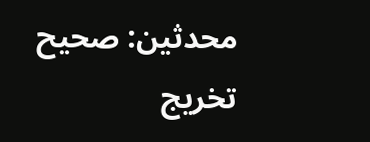محدثین: صحيح
تخریج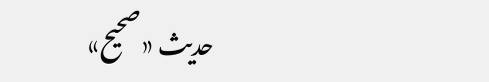حدیث «صحيح»